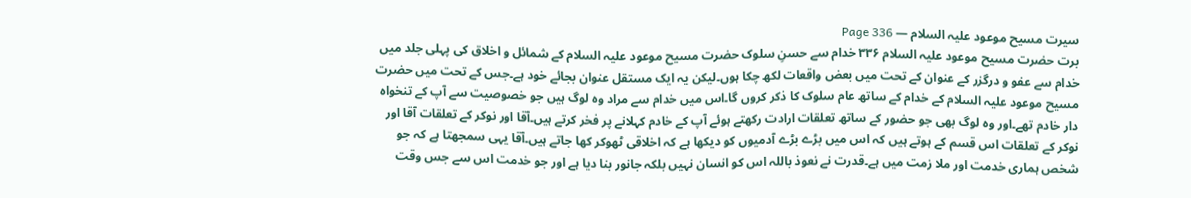سیرت مسیح موعود علیہ السلام — Page 336
برت حضرت مسیح موعود علیہ السلام ۳۳۶ خدام سے حسنِ سلوک حضرت مسیح موعود علیہ السلام کے شمائل و اخلاق کی پہلی جلد میں خدام سے عفو و درگزر کے عنوان کے تحت میں بعض واقعات لکھ چکا ہوں۔لیکن یہ ایک مستقل عنوان بجائے خود ہے۔جس کے تحت میں حضرت مسیح موعود علیہ السلام کے خدام کے ساتھ عام سلوک کا ذکر کروں گا۔اس میں خدام سے مراد وہ لوگ ہیں جو خصوصیت سے آپ کے تنخواہ دار خادم تھے۔اور وہ لوگ بھی جو حضور کے ساتھ تعلقات ارادت رکھتے ہوئے آپ کے خادم کہلانے پر فخر کرتے ہیں۔آقا اور نوکر کے تعلقات آقا اور نوکر کے تعلقات اس قسم کے ہوتے ہیں کہ اس میں بڑے بڑے آدمیوں کو دیکھا ہے کہ اخلاقی ٹھوکر کھا جاتے ہیں۔آقا یہی سمجھتا ہے کہ جو شخص ہماری خدمت اور ملا زمت میں ہے۔قدرت نے نعوذ باللہ اس کو انسان نہیں بلکہ جانور بنا دیا ہے اور جو خدمت اس سے جس وقت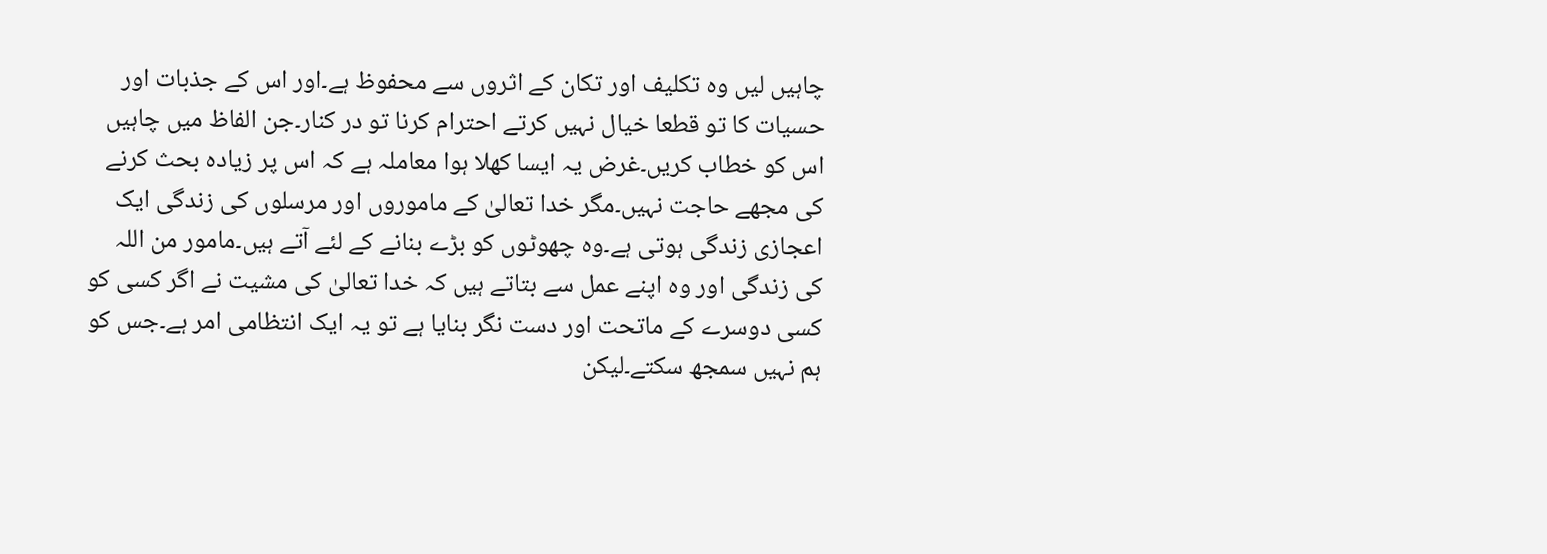چاہیں لیں وہ تکلیف اور تکان کے اثروں سے محفوظ ہے۔اور اس کے جذبات اور حسیات کا تو قطعا خیال نہیں کرتے احترام کرنا تو در کنار۔جن الفاظ میں چاہیں اس کو خطاب کریں۔غرض یہ ایسا کھلا ہوا معاملہ ہے کہ اس پر زیادہ بحث کرنے کی مجھے حاجت نہیں۔مگر خدا تعالیٰ کے ماموروں اور مرسلوں کی زندگی ایک اعجازی زندگی ہوتی ہے۔وہ چھوٹوں کو بڑے بنانے کے لئے آتے ہیں۔مامور من اللہ کی زندگی اور وہ اپنے عمل سے بتاتے ہیں کہ خدا تعالیٰ کی مشیت نے اگر کسی کو کسی دوسرے کے ماتحت اور دست نگر بنایا ہے تو یہ ایک انتظامی امر ہے۔جس کو ہم نہیں سمجھ سکتے۔لیکن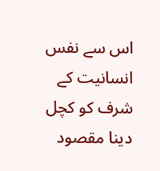اس سے نفس انسانیت کے شرف کو کچل دینا مقصود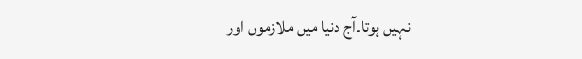نہیں ہوتا۔آج دنیا میں ملازموں اور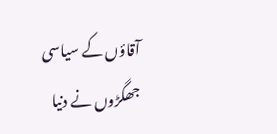آقاؤں کے سیاسی جھگڑوں نے دنیا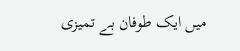میں ایک طوفان بے تمیزی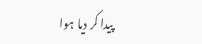پیدا کر دیا ہوا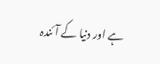ہے اور دنیا کے آئندہ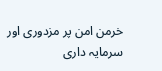خرمن امن پر مزدوری اور سرمایہ داری